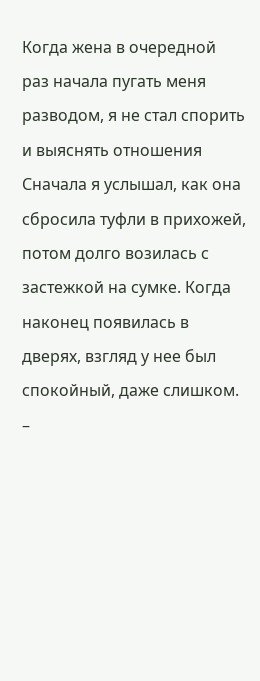Когда жена в очередной раз начала пугать меня разводом, я не стал спорить и выяснять отношения
Сначала я услышал, как она сбросила туфли в прихожей, потом долго возилась с застежкой на сумке. Когда наконец появилась в дверях, взгляд у нее был спокойный, даже слишком.
–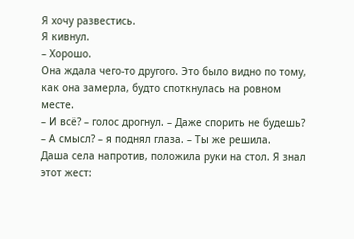Я хочу развестись.
Я кивнул.
– Хорошо.
Она ждала чего-то другого. Это было видно по тому, как она замерла, будто споткнулась на ровном месте.
– И всё? – голос дрогнул. – Даже спорить не будешь?
– А смысл? – я поднял глаза. – Ты же решила.
Даша села напротив, положила руки на стол. Я знал этот жест: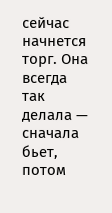сейчас начнется торг. Она всегда так делала — сначала бьет, потом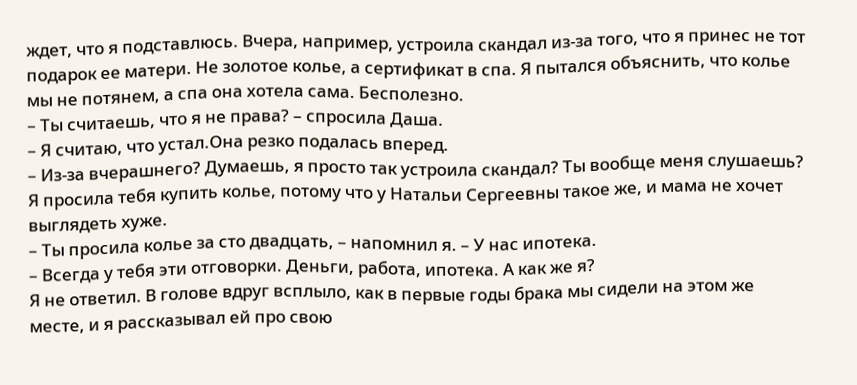ждет, что я подставлюсь. Вчера, например, устроила скандал из-за того, что я принес не тот подарок ее матери. Не золотое колье, а сертификат в спа. Я пытался объяснить, что колье мы не потянем, а спа она хотела сама. Бесполезно.
– Ты считаешь, что я не права? – спросила Даша.
– Я считаю, что устал.Она резко подалась вперед.
– Из-за вчерашнего? Думаешь, я просто так устроила скандал? Ты вообще меня слушаешь? Я просила тебя купить колье, потому что у Натальи Сергеевны такое же, и мама не хочет выглядеть хуже.
– Ты просила колье за сто двадцать, – напомнил я. – У нас ипотека.
– Всегда у тебя эти отговорки. Деньги, работа, ипотека. А как же я?
Я не ответил. В голове вдруг всплыло, как в первые годы брака мы сидели на этом же месте, и я рассказывал ей про свою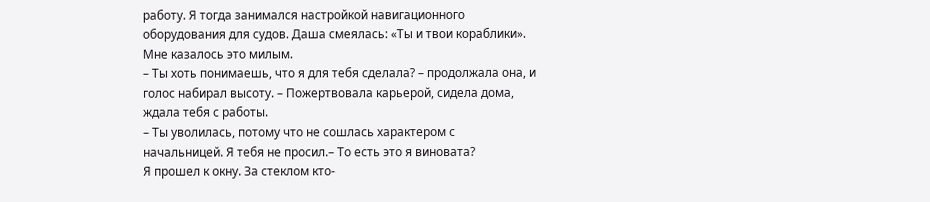работу. Я тогда занимался настройкой навигационного оборудования для судов. Даша смеялась: «Ты и твои кораблики». Мне казалось это милым.
– Ты хоть понимаешь, что я для тебя сделала? – продолжала она, и голос набирал высоту. – Пожертвовала карьерой, сидела дома, ждала тебя с работы.
– Ты уволилась, потому что не сошлась характером с начальницей. Я тебя не просил.– То есть это я виновата?
Я прошел к окну. За стеклом кто-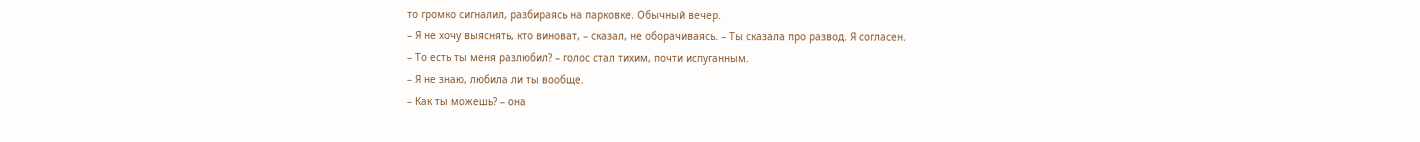то громко сигналил, разбираясь на парковке. Обычный вечер.
– Я не хочу выяснять, кто виноват, – сказал, не оборачиваясь. – Ты сказала про развод. Я согласен.
– То есть ты меня разлюбил? – голос стал тихим, почти испуганным.
– Я не знаю, любила ли ты вообще.
– Как ты можешь? – она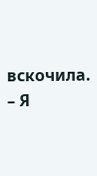вскочила. – Я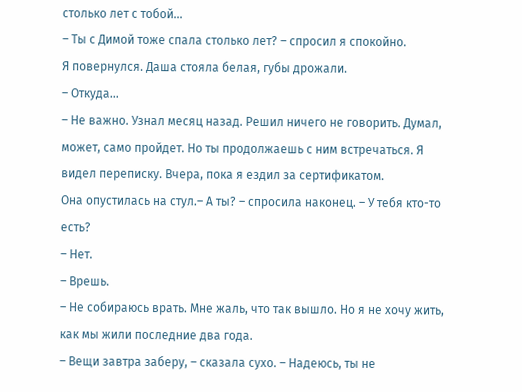столько лет с тобой…
– Ты с Димой тоже спала столько лет? – спросил я спокойно.
Я повернулся. Даша стояла белая, губы дрожали.
– Откуда…
– Не важно. Узнал месяц назад. Решил ничего не говорить. Думал, может, само пройдет. Но ты продолжаешь с ним встречаться. Я видел переписку. Вчера, пока я ездил за сертификатом.
Она опустилась на стул.– А ты? – спросила наконец. – У тебя кто-то есть?
– Нет.
– Врешь.
– Не собираюсь врать. Мне жаль, что так вышло. Но я не хочу жить, как мы жили последние два года.
– Вещи завтра заберу, – сказала сухо. – Надеюсь, ты не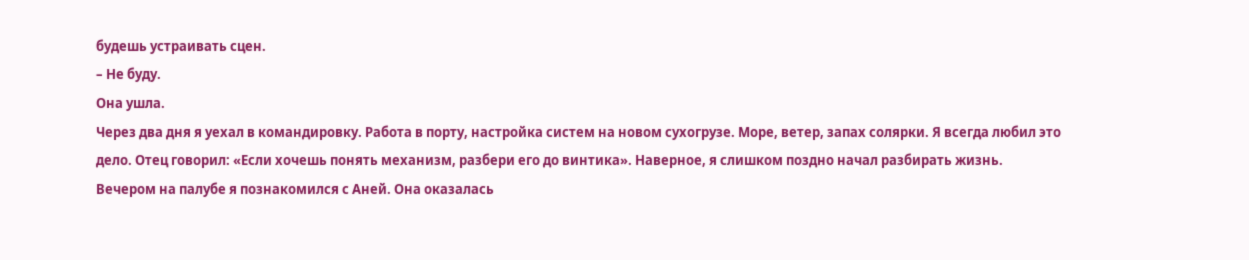будешь устраивать сцен.
– Не буду.
Она ушла.
Через два дня я уехал в командировку. Работа в порту, настройка систем на новом сухогрузе. Море, ветер, запах солярки. Я всегда любил это дело. Отец говорил: «Если хочешь понять механизм, разбери его до винтика». Наверное, я слишком поздно начал разбирать жизнь.
Вечером на палубе я познакомился с Аней. Она оказалась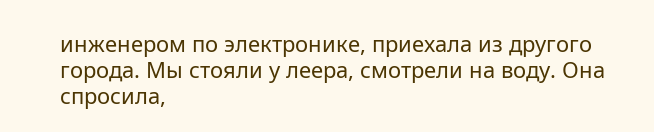инженером по электронике, приехала из другого города. Мы стояли у леера, смотрели на воду. Она спросила,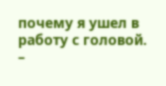почему я ушел в работу с головой.
–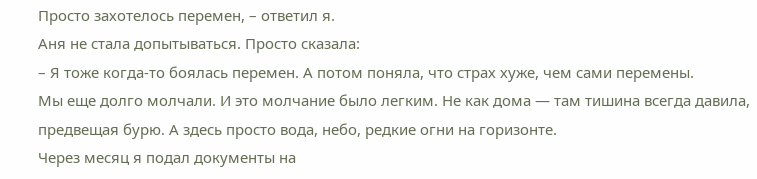Просто захотелось перемен, – ответил я.
Аня не стала допытываться. Просто сказала:
– Я тоже когда-то боялась перемен. А потом поняла, что страх хуже, чем сами перемены.
Мы еще долго молчали. И это молчание было легким. Не как дома — там тишина всегда давила, предвещая бурю. А здесь просто вода, небо, редкие огни на горизонте.
Через месяц я подал документы на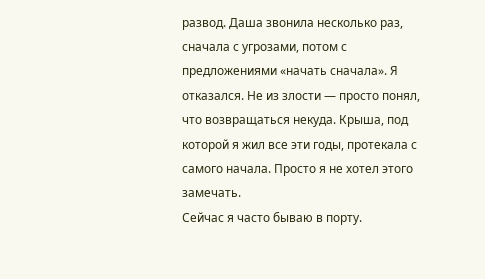развод. Даша звонила несколько раз, сначала с угрозами, потом с предложениями «начать сначала». Я отказался. Не из злости — просто понял, что возвращаться некуда. Крыша, под которой я жил все эти годы, протекала с самого начала. Просто я не хотел этого замечать.
Сейчас я часто бываю в порту.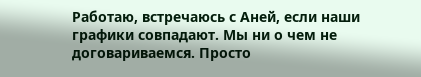Работаю, встречаюсь с Аней, если наши графики совпадают. Мы ни о чем не договариваемся. Просто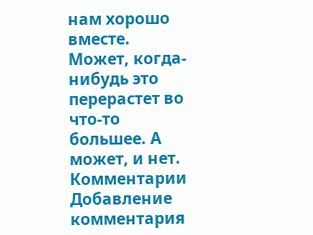нам хорошо вместе. Может, когда-нибудь это перерастет во что-то большее. А может, и нет.
Комментарии
Добавление комментария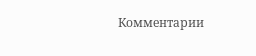Комментарии